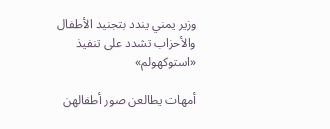وزير يمني يندد بتجنيد الأطفال والأحزاب تشدد على تنفيذ «استوكهولم»

أمهات يطالعن صور أطفالهن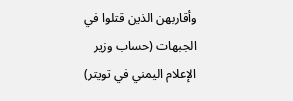وأقاربهن الذين قتلوا في الجبهات (حساب وزير الإعلام اليمني في تويتر)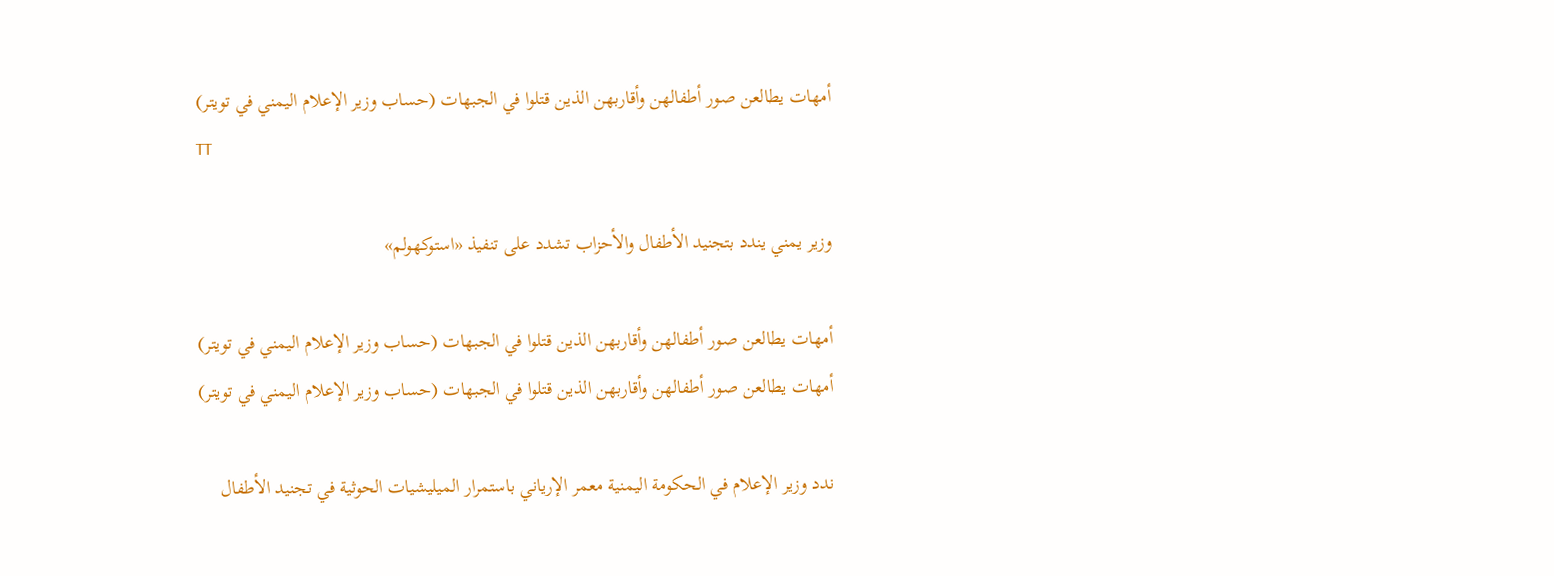أمهات يطالعن صور أطفالهن وأقاربهن الذين قتلوا في الجبهات (حساب وزير الإعلام اليمني في تويتر)
TT

وزير يمني يندد بتجنيد الأطفال والأحزاب تشدد على تنفيذ «استوكهولم»

أمهات يطالعن صور أطفالهن وأقاربهن الذين قتلوا في الجبهات (حساب وزير الإعلام اليمني في تويتر)
أمهات يطالعن صور أطفالهن وأقاربهن الذين قتلوا في الجبهات (حساب وزير الإعلام اليمني في تويتر)

ندد وزير الإعلام في الحكومة اليمنية معمر الإرياني باستمرار الميليشيات الحوثية في تجنيد الأطفال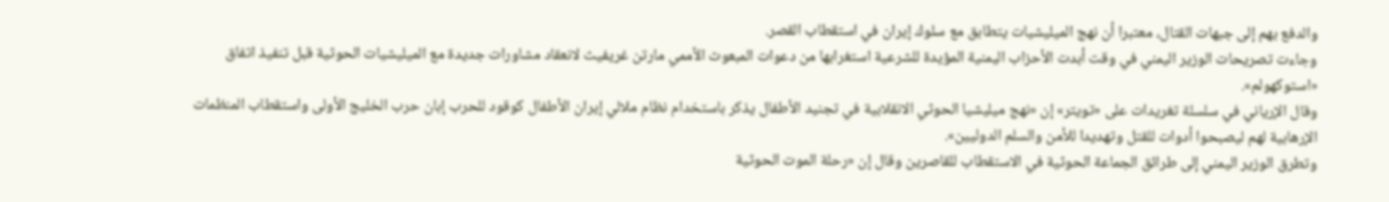والدفع بهم إلى جبهات القتال، معتبرا أن نهج الميليشيات يتطابق مع سلوك إيران في استقطاب القصر.
وجاءت تصريحات الوزير اليمني في وقت أبدت الأحزاب اليمنية المؤيدة للشرعية استغرابها من دعوات المبعوث الأممي مارتن غريفيث لانعقاد مشاورات جديدة مع الميليشيات الحوثية قبل تنفيذ اتفاق «استوكهولم».
وقال الإرياني في سلسلة تغريدات على «تويتر» إن «نهج ميليشيا الحوثي الانقلابية في تجنيد الأطفال يذكر باستخدام نظام ملالي إيران الأطفال كوقود للحرب إبان حرب الخليج الأولى واستقطاب المنظمات الإرهابية لهم ليصبحوا أدوات للقتل وتهديدا للأمن والسلم الدوليين».
وتطرق الوزير اليمني إلى طرائق الجماعة الحوثية في الاستقطاب للقاصرين وقال إن «رحلة الموت الحوثية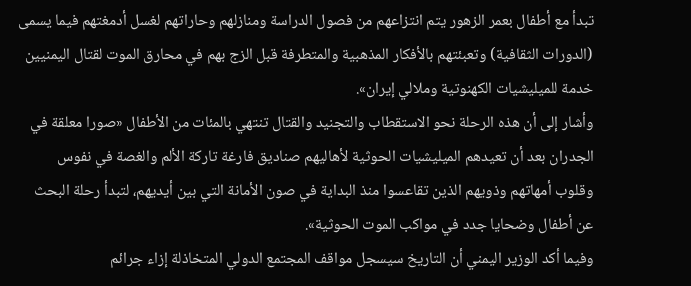تبدأ مع أطفال بعمر الزهور يتم انتزاعهم من فصول الدراسة ومنازلهم وحاراتهم لغسل أدمغتهم فيما يسمى (الدورات الثقافية) وتعبئتهم بالأفكار المذهبية والمتطرفة قبل الزج بهم في محارق الموت لقتال اليمنيين خدمة للميليشيات الكهنوتية وملالي إيران».
وأشار إلى أن هذه الرحلة نحو الاستقطاب والتجنيد والقتال تنتهي بالمئات من الأطفال «صورا معلقة في الجدران بعد أن تعيدهم الميليشيات الحوثية لأهاليهم صناديق فارغة تاركة الألم والغصة في نفوس وقلوب أمهاتهم وذويهم الذين تقاعسوا منذ البداية في صون الأمانة التي بين أيديهم، لتبدأ رحلة البحث عن أطفال وضحايا جدد في مواكب الموت الحوثية».
وفيما أكد الوزير اليمني أن التاريخ سيسجل مواقف المجتمع الدولي المتخاذلة إزاء جرائم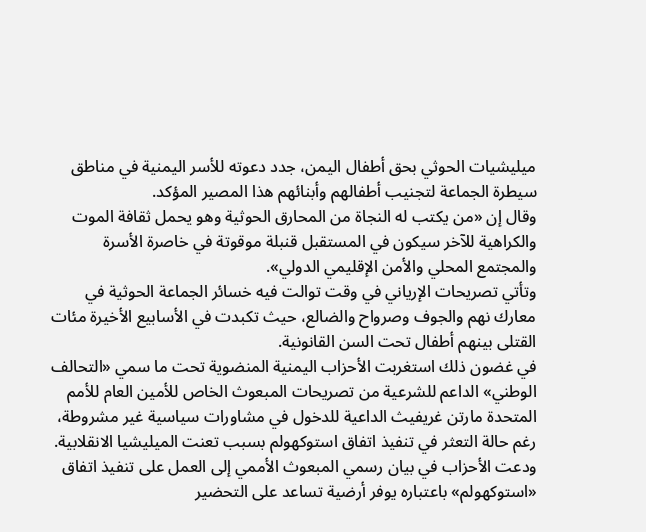ميليشيات الحوثي بحق أطفال اليمن، جدد دعوته للأسر اليمنية في مناطق سيطرة الجماعة لتجنيب أطفالهم وأبنائهم هذا المصير المؤكد.
وقال إن «من يكتب له النجاة من المحارق الحوثية وهو يحمل ثقافة الموت والكراهية للآخر سيكون في المستقبل قنبلة موقوتة في خاصرة الأسرة والمجتمع المحلي والأمن الإقليمي الدولي».
وتأتي تصريحات الإرياني في وقت توالت فيه خسائر الجماعة الحوثية في معارك نهم والجوف وصرواح والضالع، حيث تكبدت في الأسابيع الأخيرة مئات القتلى بينهم أطفال تحت السن القانونية.
في غضون ذلك استغربت الأحزاب اليمنية المنضوية تحت ما سمي «التحالف الوطني» الداعم للشرعية من تصريحات المبعوث الخاص للأمين العام للأمم المتحدة مارتن غريفيث الداعية للدخول في مشاورات سياسية غير مشروطة، رغم حالة التعثر في تنفيذ اتفاق استوكهولم بسبب تعنت الميليشيا الانقلابية.
ودعت الأحزاب في بيان رسمي المبعوث الأممي إلى العمل على تنفيذ اتفاق «استوكهولم» باعتباره يوفر أرضية تساعد على التحضير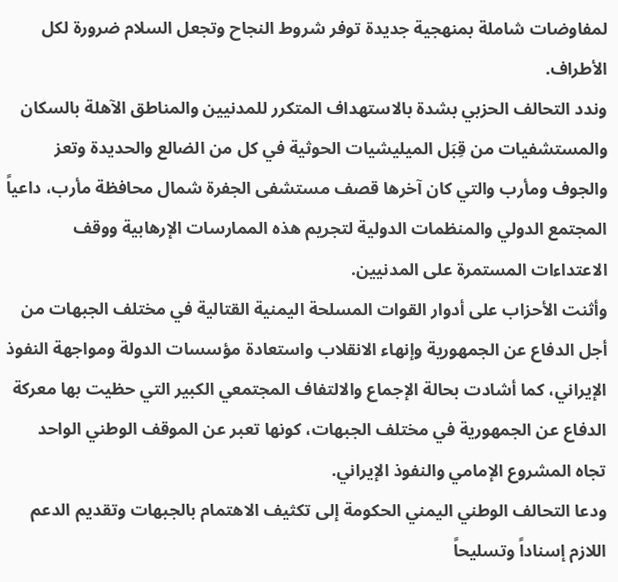لمفاوضات شاملة بمنهجية جديدة توفر شروط النجاح وتجعل السلام ضرورة لكل الأطراف.
وندد التحالف الحزبي بشدة بالاستهداف المتكرر للمدنيين والمناطق الآهلة بالسكان والمستشفيات من قِبَل الميليشيات الحوثية في كل من الضالع والحديدة وتعز والجوف ومأرب والتي كان آخرها قصف مستشفى الجفرة شمال محافظة مأرب، داعياً المجتمع الدولي والمنظمات الدولية لتجريم هذه الممارسات الإرهابية ووقف الاعتداءات المستمرة على المدنيين.
وأثنت الأحزاب على أدوار القوات المسلحة اليمنية القتالية في مختلف الجبهات من أجل الدفاع عن الجمهورية وإنهاء الانقلاب واستعادة مؤسسات الدولة ومواجهة النفوذ الإيراني، كما أشادت بحالة الإجماع والالتفاف المجتمعي الكبير التي حظيت بها معركة الدفاع عن الجمهورية في مختلف الجبهات، كونها تعبر عن الموقف الوطني الواحد تجاه المشروع الإمامي والنفوذ الإيراني.
ودعا التحالف الوطني اليمني الحكومة إلى تكثيف الاهتمام بالجبهات وتقديم الدعم اللازم إسناداً وتسليحاً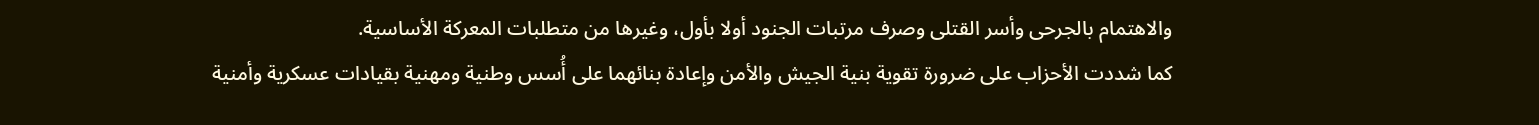والاهتمام بالجرحى وأسر القتلى وصرف مرتبات الجنود أولا بأول، وغيرها من متطلبات المعركة الأساسية.
كما شددت الأحزاب على ضرورة تقوية بنية الجيش والأمن وإعادة بنائهما على أُسس وطنية ومهنية بقيادات عسكرية وأمنية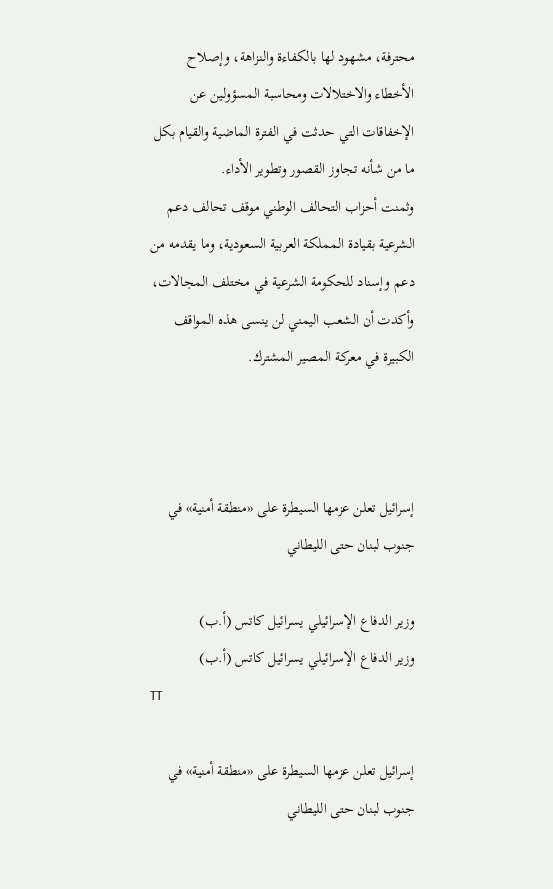محترفة، مشهود لها بالكفاءة والنزاهة، وإصلاح الأخطاء والاختلالات ومحاسبة المسؤولين عن الإخفاقات التي حدثت في الفترة الماضية والقيام بكل ما من شأنه تجاوز القصور وتطوير الأداء.
وثمنت أحزاب التحالف الوطني موقف تحالف دعم الشرعية بقيادة المملكة العربية السعودية، وما يقدمه من دعم وإسناد للحكومة الشرعية في مختلف المجالات، وأكدت أن الشعب اليمني لن ينسى هذه المواقف الكبيرة في معركة المصير المشترك.



إسرائيل تعلن عزمها السيطرة على «منطقة أمنية» في جنوب لبنان حتى الليطاني

وزير الدفاع الإسرائيلي يسرائيل كاتس (أ.ب)
وزير الدفاع الإسرائيلي يسرائيل كاتس (أ.ب)
TT

إسرائيل تعلن عزمها السيطرة على «منطقة أمنية» في جنوب لبنان حتى الليطاني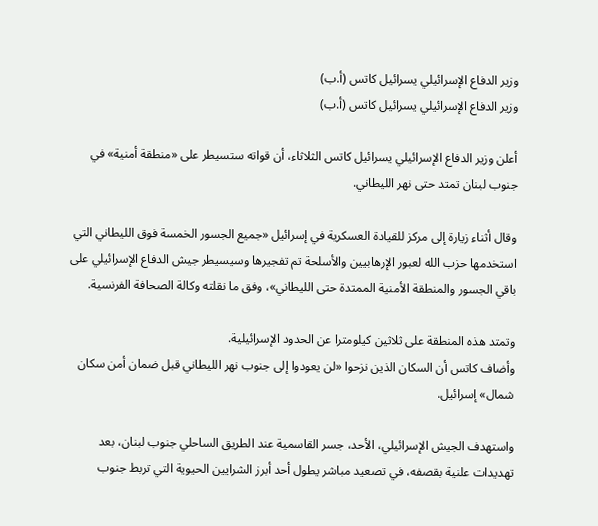وزير الدفاع الإسرائيلي يسرائيل كاتس (أ.ب)
وزير الدفاع الإسرائيلي يسرائيل كاتس (أ.ب)

أعلن وزير الدفاع الإسرائيلي يسرائيل كاتس الثلاثاء، أن قواته ستسيطر على «منطقة أمنية» في جنوب لبنان تمتد حتى نهر الليطاني.

وقال أثناء زيارة إلى مركز للقيادة العسكرية في إسرائيل «جميع الجسور الخمسة فوق الليطاني التي استخدمها حزب الله لعبور الإرهابيين والأسلحة تم تفجيرها وسيسيطر جيش الدفاع الإسرائيلي على باقي الجسور والمنطقة الأمنية الممتدة حتى الليطاني»، وفق ما نقلته وكالة الصحافة الفرنسية.

وتمتد هذه المنطقة على ثلاثين كيلومترا عن الحدود الإسرائيلية.
وأضاف كاتس أن السكان الذين نزحوا «لن يعودوا إلى جنوب نهر الليطاني قبل ضمان أمن سكان شمال» إسرائيل.

واستهدف الجيش الإسرائيلي، الأحد، جسر القاسمية عند الطريق الساحلي جنوب لبنان، بعد تهديدات علنية بقصفه، في تصعيد مباشر يطول أحد أبرز الشرايين الحيوية التي تربط جنوب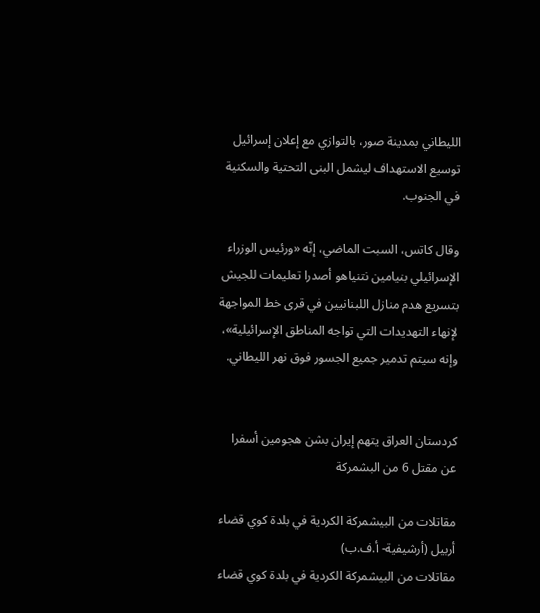الليطاني بمدينة صور، بالتوازي مع إعلان إسرائيل توسيع الاستهداف ليشمل البنى التحتية والسكنية في الجنوب.

وقال كاتس، السبت الماضي، إنّه «ورئيس الوزراء الإسرائيلي بنيامين نتنياهو أصدرا تعليمات للجيش بتسريع هدم منازل اللبنانيين في قرى خط المواجهة لإنهاء التهديدات التي تواجه المناطق الإسرائيلية»، وإنه سيتم تدمير جميع الجسور فوق نهر الليطاني.


كردستان العراق يتهم إيران بشن هجومين أسفرا عن مقتل 6 من البشمركة

مقاتلات من البيشمركة الكردية في بلدة كوي قضاء أربيل (أرشيفية- أ.ف.ب)
مقاتلات من البيشمركة الكردية في بلدة كوي قضاء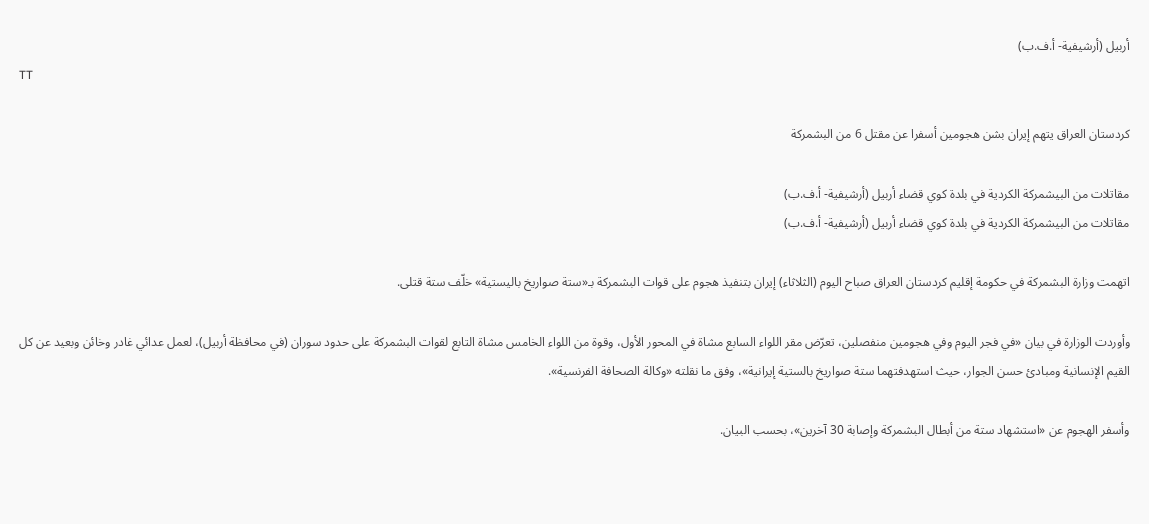أربيل (أرشيفية- أ.ف.ب)
TT

كردستان العراق يتهم إيران بشن هجومين أسفرا عن مقتل 6 من البشمركة

مقاتلات من البيشمركة الكردية في بلدة كوي قضاء أربيل (أرشيفية- أ.ف.ب)
مقاتلات من البيشمركة الكردية في بلدة كوي قضاء أربيل (أرشيفية- أ.ف.ب)

اتهمت وزارة البشمركة في حكومة إقليم كردستان العراق صباح اليوم (الثلاثاء) إيران بتنفيذ هجوم على قوات البشمركة بـ«ستة صواريخ باليستية» خلّف ستة قتلى.

وأوردت الوزارة في بيان «في فجر اليوم وفي هجومين منفصلين، تعرّض مقر اللواء السابع مشاة في المحور الأول، وقوة من اللواء الخامس مشاة التابع لقوات البشمركة على حدود سوران (في محافظة أربيل)، لعمل عدائي غادر وخائن وبعيد عن كل القيم الإنسانية ومبادئ حسن الجوار، حيث استهدفتهما ستة صواريخ بالستية إيرانية»، وفق ما نقلته «وكالة الصحافة الفرنسية».

وأسفر الهجوم عن «استشهاد ستة من أبطال البشمركة وإصابة 30 آخرين»، بحسب البيان.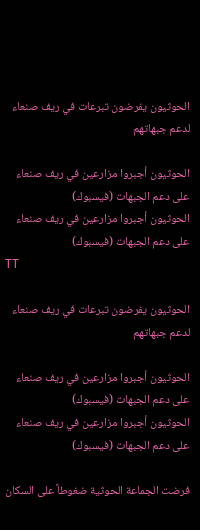الحوثيون يفرضون تبرعات في ريف صنعاء لدعم جبهاتهم

الحوثيون أجبروا مزارعين في ريف صنعاء على دعم الجبهات (فيسبوك)
الحوثيون أجبروا مزارعين في ريف صنعاء على دعم الجبهات (فيسبوك)
TT

الحوثيون يفرضون تبرعات في ريف صنعاء لدعم جبهاتهم

الحوثيون أجبروا مزارعين في ريف صنعاء على دعم الجبهات (فيسبوك)
الحوثيون أجبروا مزارعين في ريف صنعاء على دعم الجبهات (فيسبوك)

فرضت الجماعة الحوثية ضغوطاً على السكان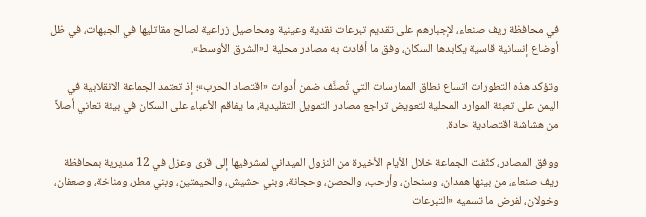في محافظة ريف صنعاء، لإجبارهم على تقديم تبرعات نقدية وعينية ومحاصيل زراعية لصالح مقاتليها في الجبهات، في ظل أوضاع إنسانية قاسية يكابدها السكان، وفق ما أفادت به مصادر محلية لـ«الشرق الأوسط».

وتؤكد هذه التطورات اتساع نطاق الممارسات التي تُصنَّف ضمن أدوات «اقتصاد الحرب»؛ إذ تعتمد الجماعة الانقلابية في اليمن على تعبئة الموارد المحلية لتعويض تراجع مصادر التمويل التقليدية، ما يفاقم الأعباء على السكان في بيئة تعاني أصلاً من هشاشة اقتصادية حادة.

ووفق المصادر، كثّفت الجماعة خلال الأيام الأخيرة من النزول الميداني لمشرفيها إلى قرى وعزل في 12 مديرية بمحافظة ريف صنعاء، من بينها همدان، وسنحان، وأرحب، والحصن، وحجانة، وبني حشيش، والحيمتين، وبني مطر، ومناخة، وصعفان، وخولان، لفرض ما تسميه «التبرعات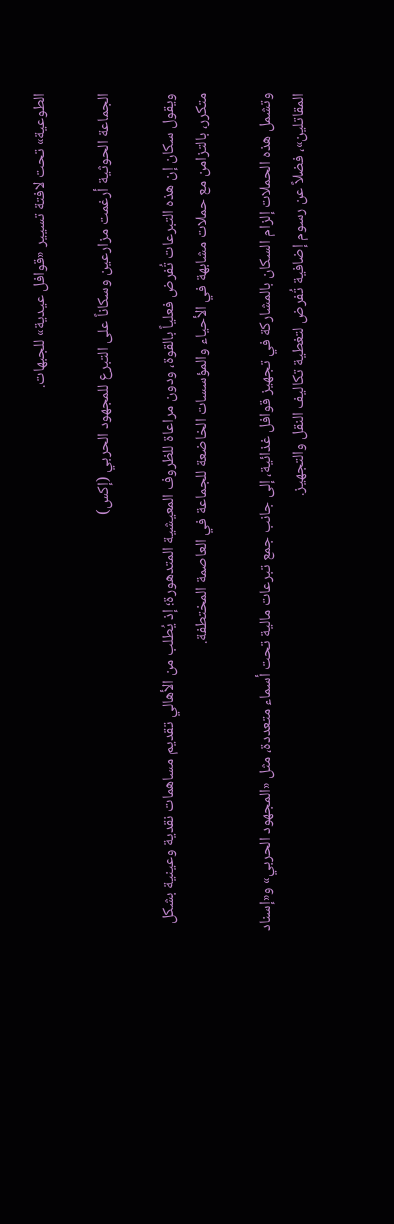الطوعية» تحت لافتة تسيير «قوافل عيدية» للجبهات.

الجماعة الحوثية أرغمت مزارعين وسكاناً على التبرع للمجهود الحربي (إكس)

ويقول سكان إن هذه التبرعات تُفرض فعلياً بالقوة، ودون مراعاة للظروف المعيشية المتدهورة؛ إذ يُطلب من الأهالي تقديم مساهمات نقدية وعينية بشكل متكرر، بالتزامن مع حملات مشابهة في الأحياء والمؤسسات الخاضعة للجماعة في العاصمة المختطفة.

وتشمل هذه الحملات إلزام السكان بالمشاركة في تجهيز قوافل غذائية، إلى جانب جمع تبرعات مالية تحت أسماء متعددة، مثل «المجهود الحربي» و«إسناد المقاتلين»، فضلاً عن رسوم إضافية تُفرض لتغطية تكاليف النقل والتجهيز.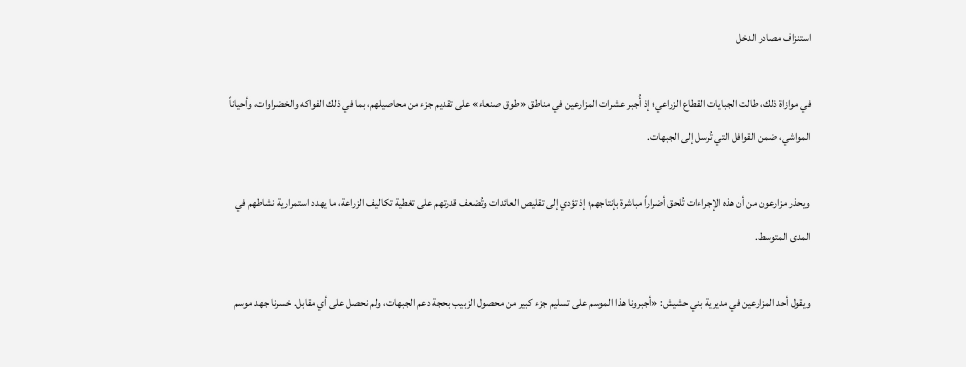استنزاف مصادر الدخل

في موازاة ذلك، طالت الجبايات القطاع الزراعي؛ إذ أُجبر عشرات المزارعين في مناطق «طوق صنعاء» على تقديم جزء من محاصيلهم، بما في ذلك الفواكه والخضراوات، وأحياناً المواشي، ضمن القوافل التي تُرسل إلى الجبهات.

ويحذر مزارعون من أن هذه الإجراءات تُلحق أضراراً مباشرة بإنتاجهم؛ إذ تؤدي إلى تقليص العائدات وتُضعف قدرتهم على تغطية تكاليف الزراعة، ما يهدد استمرارية نشاطهم في المدى المتوسط.

ويقول أحد المزارعين في مديرية بني حشيش: «أجبرونا هذا الموسم على تسليم جزء كبير من محصول الزبيب بحجة دعم الجبهات، ولم نحصل على أي مقابل. خسرنا جهد موسم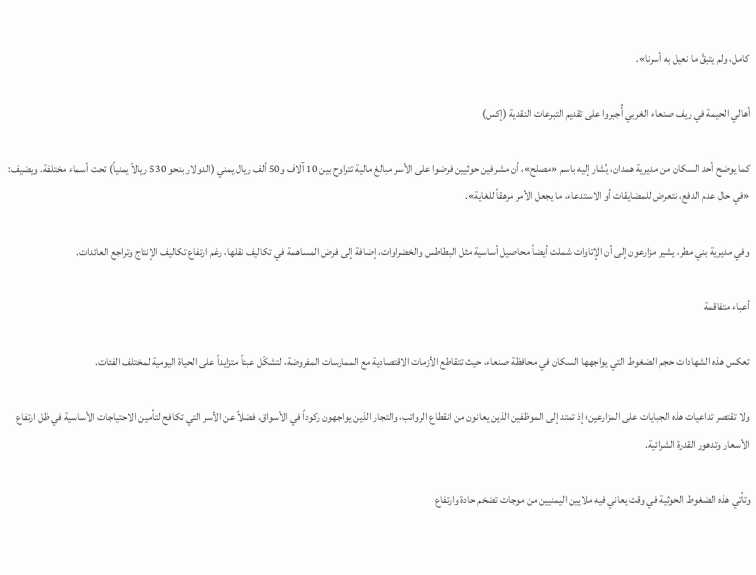كامل، ولم يتبقَّ ما نعيل به أسرنا».

أهالي الحيمة في ريف صنعاء الغربي أُجبروا على تقديم التبرعات النقدية (إكس)

كما يوضح أحد السكان من مديرية همدان، يُشار إليه باسم «مصلح»، أن مشرفين حوثيين فرضوا على الأسر مبالغ مالية تتراوح بين 10 آلاف و50 ألف ريال يمني (الدولار بنحو 530 ريالاً يمنياً) تحت أسماء مختلفة. ويضيف: «في حال عدم الدفع، نتعرض للمضايقات أو الاستدعاء، ما يجعل الأمر مرهقاً للغاية».

وفي مديرية بني مطر، يشير مزارعون إلى أن الإتاوات شملت أيضاً محاصيل أساسية مثل البطاطس والخضراوات، إضافة إلى فرض المساهمة في تكاليف نقلها، رغم ارتفاع تكاليف الإنتاج وتراجع العائدات.

أعباء متفاقمة

تعكس هذه الشهادات حجم الضغوط التي يواجهها السكان في محافظة صنعاء، حيث تتقاطع الأزمات الاقتصادية مع الممارسات المفروضة، لتشكّل عبئاً متزايداً على الحياة اليومية لمختلف الفئات.

ولا تقتصر تداعيات هذه الجبايات على المزارعين؛ إذ تمتد إلى الموظفين الذين يعانون من انقطاع الرواتب، والتجار الذين يواجهون ركوداً في الأسواق، فضلاً عن الأسر التي تكافح لتأمين الاحتياجات الأساسية في ظل ارتفاع الأسعار وتدهور القدرة الشرائية.

وتأتي هذه الضغوط الحوثية في وقت يعاني فيه ملايين اليمنيين من موجات تضخم حادة وارتفاع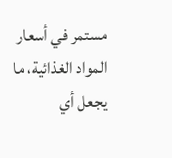مستمر في أسعار المواد الغذائية، ما يجعل أي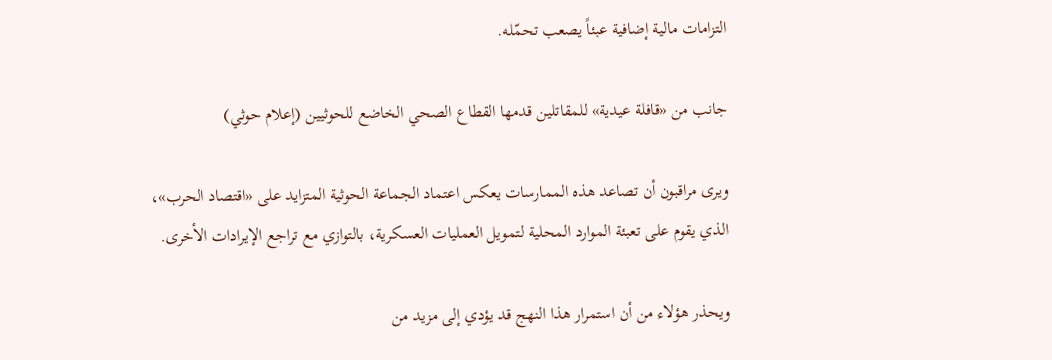التزامات مالية إضافية عبئاً يصعب تحمّله.

جانب من «قافلة عيدية» للمقاتلين قدمها القطاع الصحي الخاضع للحوثيين (إعلام حوثي)

ويرى مراقبون أن تصاعد هذه الممارسات يعكس اعتماد الجماعة الحوثية المتزايد على «اقتصاد الحرب»، الذي يقوم على تعبئة الموارد المحلية لتمويل العمليات العسكرية، بالتوازي مع تراجع الإيرادات الأخرى.

ويحذر هؤلاء من أن استمرار هذا النهج قد يؤدي إلى مزيد من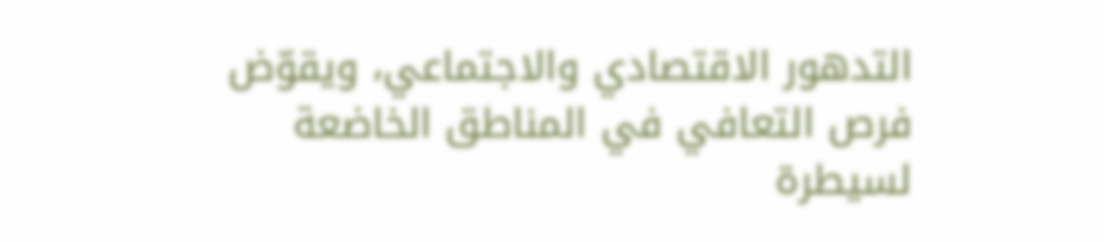التدهور الاقتصادي والاجتماعي، ويقوّض فرص التعافي في المناطق الخاضعة لسيطرة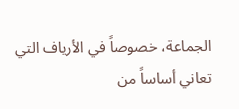الجماعة، خصوصاً في الأرياف التي تعاني أساساً من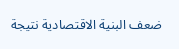ضعف البنية الاقتصادية نتيجة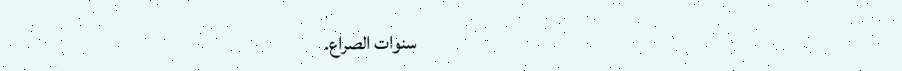سنوات الصراع.